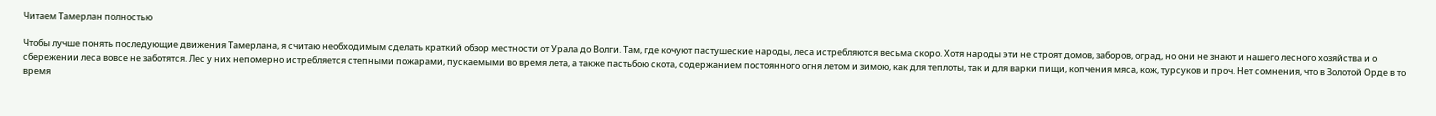Читаем Тамерлан полностью

Чтобы лучше понять последующие движения Тамерлана, я считаю необходимым сделать краткий обзор местности от Урала до Волги. Там, где кочуют пастушеские народы, леса истребляются весьма скоро. Хотя народы эти не строят домов, заборов, оград, но они не знают и нашего лесного хозяйства и о сбережении леса вовсе не заботятся. Лес у них непомерно истребляется степными пожарами, пускаемыми во время лета, а также пастьбою скота, содержанием постоянного огня летом и зимою, как для теплоты, так и для варки пищи, копчения мяса, кож, турсуков и проч. Нет сомнения, что в Золотой Орде в то время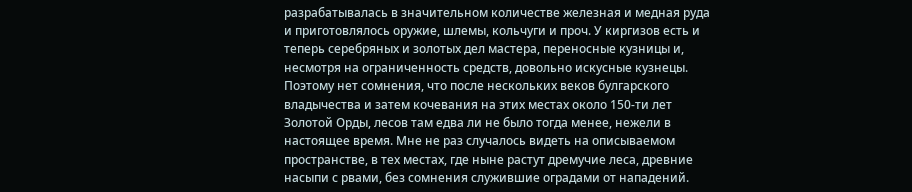разрабатывалась в значительном количестве железная и медная руда и приготовлялось оружие, шлемы, кольчуги и проч. У киргизов есть и теперь серебряных и золотых дел мастера, переносные кузницы и, несмотря на ограниченность средств, довольно искусные кузнецы. Поэтому нет сомнения, что после нескольких веков булгарского владычества и затем кочевания на этих местах около 150-ти лет Золотой Орды, лесов там едва ли не было тогда менее, нежели в настоящее время. Мне не раз случалось видеть на описываемом пространстве, в тех местах, где ныне растут дремучие леса, древние насыпи с рвами, без сомнения служившие оградами от нападений.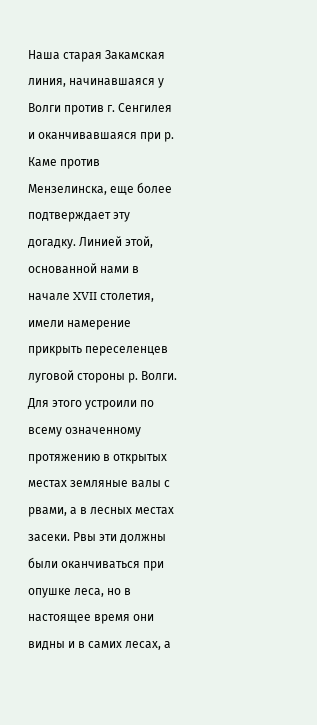Наша старая Закамская линия, начинавшаяся у Волги против г. Сенгилея и оканчивавшаяся при р. Каме против Мензелинска, еще более подтверждает эту догадку. Линией этой, основанной нами в начале XVII столетия, имели намерение прикрыть переселенцев луговой стороны р. Волги. Для этого устроили по всему означенному протяжению в открытых местах земляные валы с рвами, а в лесных местах засеки. Рвы эти должны были оканчиваться при опушке леса, но в настоящее время они видны и в самих лесах, а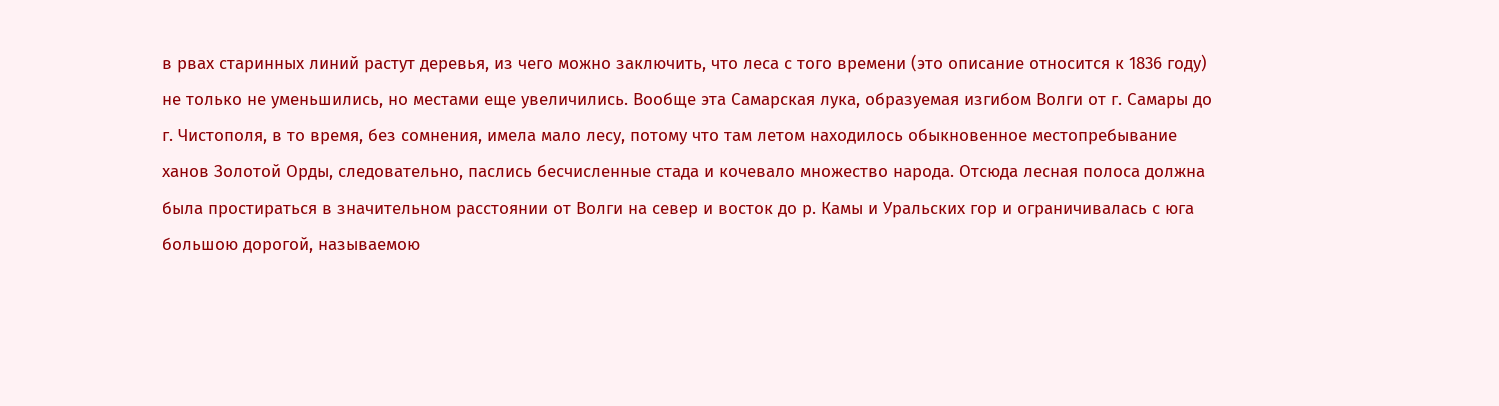в рвах старинных линий растут деревья, из чего можно заключить, что леса с того времени (это описание относится к 1836 году) не только не уменьшились, но местами еще увеличились. Вообще эта Самарская лука, образуемая изгибом Волги от г. Самары до г. Чистополя, в то время, без сомнения, имела мало лесу, потому что там летом находилось обыкновенное местопребывание ханов Золотой Орды, следовательно, паслись бесчисленные стада и кочевало множество народа. Отсюда лесная полоса должна была простираться в значительном расстоянии от Волги на север и восток до р. Камы и Уральских гор и ограничивалась с юга большою дорогой, называемою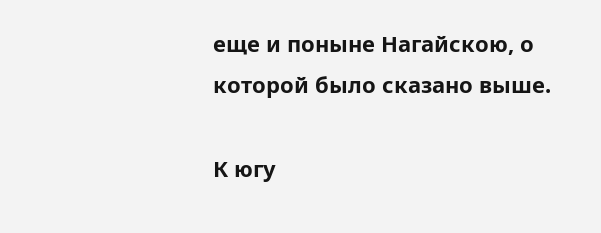еще и поныне Нагайскою, о которой было сказано выше.

К югу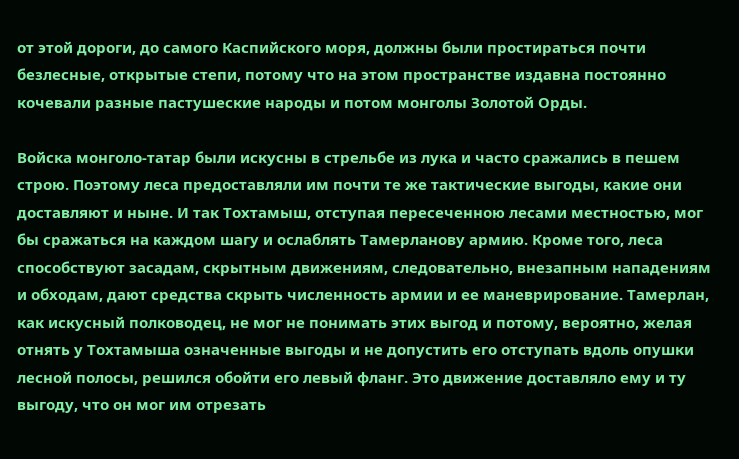от этой дороги, до самого Каспийского моря, должны были простираться почти безлесные, открытые степи, потому что на этом пространстве издавна постоянно кочевали разные пастушеские народы и потом монголы Золотой Орды.

Войска монголо-татар были искусны в стрельбе из лука и часто сражались в пешем строю. Поэтому леса предоставляли им почти те же тактические выгоды, какие они доставляют и ныне. И так Тохтамыш, отступая пересеченною лесами местностью, мог бы сражаться на каждом шагу и ослаблять Тамерланову армию. Кроме того, леса способствуют засадам, скрытным движениям, следовательно, внезапным нападениям и обходам, дают средства скрыть численность армии и ее маневрирование. Тамерлан, как искусный полководец, не мог не понимать этих выгод и потому, вероятно, желая отнять у Тохтамыша означенные выгоды и не допустить его отступать вдоль опушки лесной полосы, решился обойти его левый фланг. Это движение доставляло ему и ту выгоду, что он мог им отрезать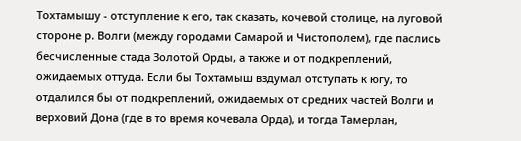Тохтамышу - отступление к его, так сказать, кочевой столице, на луговой стороне р. Волги (между городами Самарой и Чистополем), где паслись бесчисленные стада Золотой Орды, а также и от подкреплений, ожидаемых оттуда. Если бы Тохтамыш вздумал отступать к югу, то отдалился бы от подкреплений, ожидаемых от средних частей Волги и верховий Дона (где в то время кочевала Орда), и тогда Тамерлан,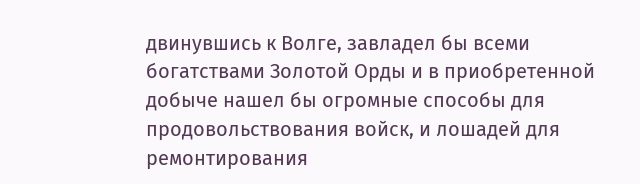двинувшись к Волге, завладел бы всеми богатствами Золотой Орды и в приобретенной добыче нашел бы огромные способы для продовольствования войск, и лошадей для ремонтирования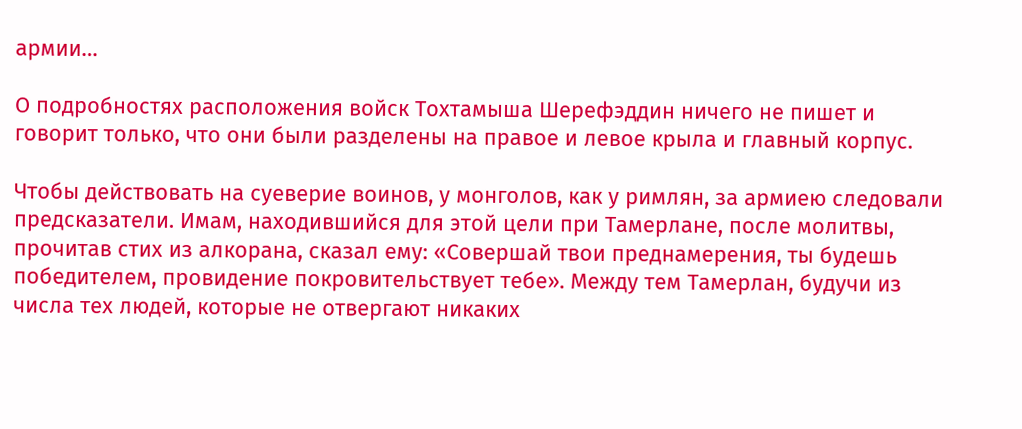армии…

О подробностях расположения войск Тохтамыша Шерефэддин ничего не пишет и говорит только, что они были разделены на правое и левое крыла и главный корпус.

Чтобы действовать на суеверие воинов, у монголов, как у римлян, за армиею следовали предсказатели. Имам, находившийся для этой цели при Тамерлане, после молитвы, прочитав стих из алкорана, сказал ему: «Совершай твои преднамерения, ты будешь победителем, провидение покровительствует тебе». Между тем Тамерлан, будучи из числа тех людей, которые не отвергают никаких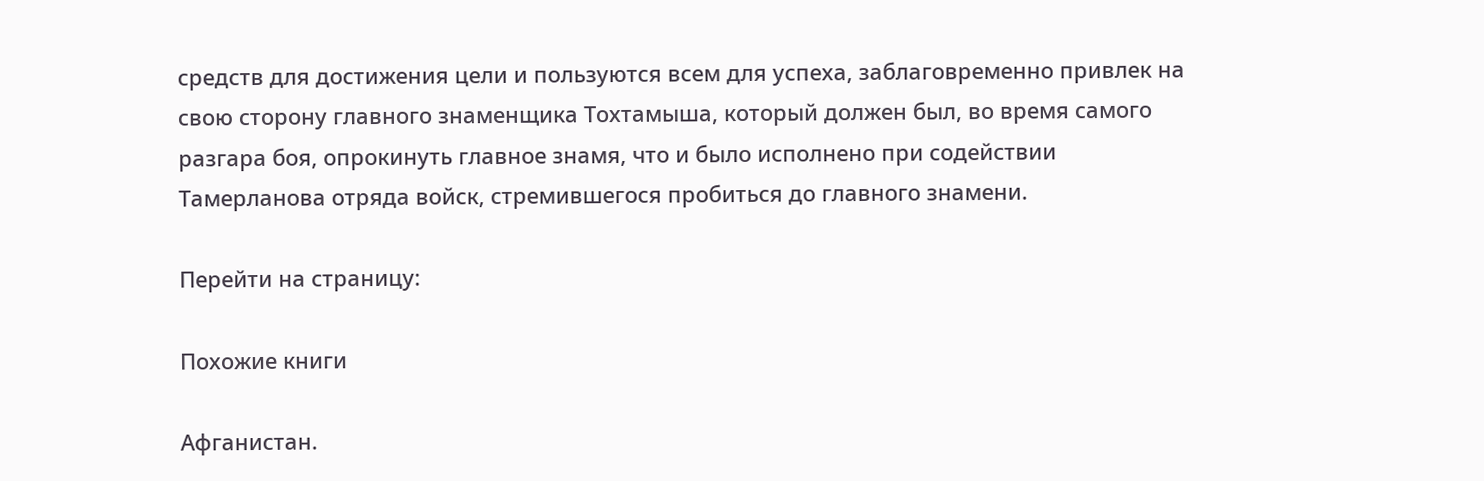средств для достижения цели и пользуются всем для успеха, заблаговременно привлек на свою сторону главного знаменщика Тохтамыша, который должен был, во время самого разгара боя, опрокинуть главное знамя, что и было исполнено при содействии Тамерланова отряда войск, стремившегося пробиться до главного знамени.

Перейти на страницу:

Похожие книги

Афганистан.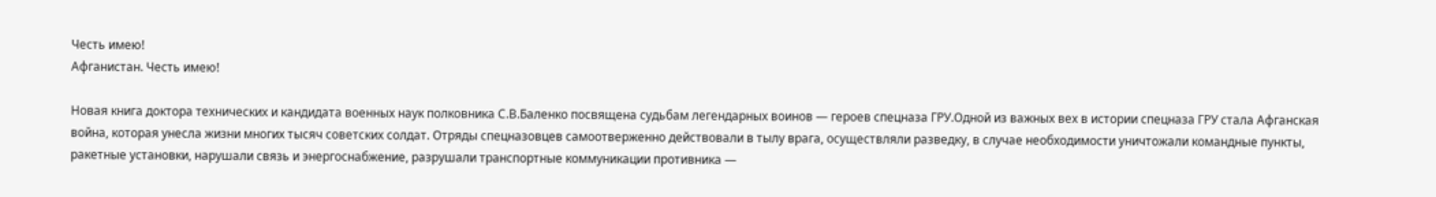Честь имею!
Афганистан. Честь имею!

Новая книга доктора технических и кандидата военных наук полковника С.В.Баленко посвящена судьбам легендарных воинов — героев спецназа ГРУ.Одной из важных вех в истории спецназа ГРУ стала Афганская война, которая унесла жизни многих тысяч советских солдат. Отряды спецназовцев самоотверженно действовали в тылу врага, осуществляли разведку, в случае необходимости уничтожали командные пункты, ракетные установки, нарушали связь и энергоснабжение, разрушали транспортные коммуникации противника —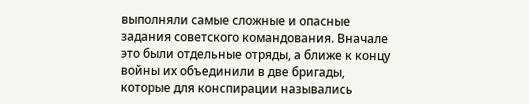выполняли самые сложные и опасные задания советского командования. Вначале это были отдельные отряды, а ближе к концу войны их объединили в две бригады, которые для конспирации назывались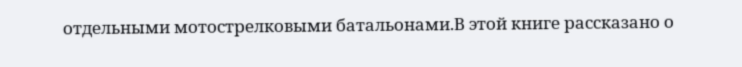отдельными мотострелковыми батальонами.В этой книге рассказано о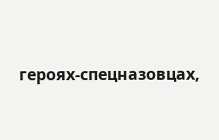героях‑спецназовцах,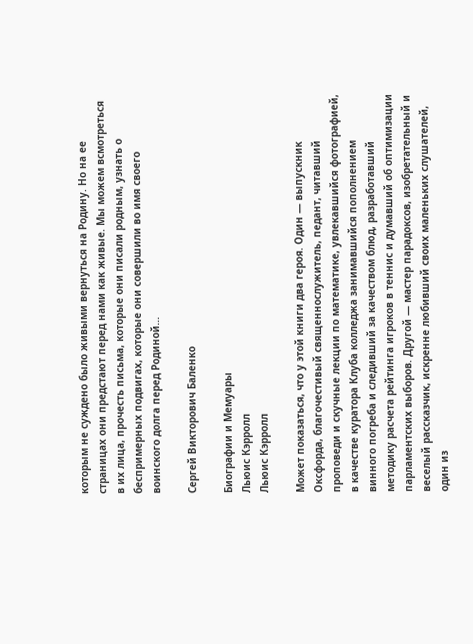которым не суждено было живыми вернуться на Родину. Но на ее страницах они предстают перед нами как живые. Мы можем всмотреться в их лица, прочесть письма, которые они писали родным, узнать о беспримерных подвигах, которые они совершили во имя своего воинского долга перед Родиной…

Сергей Викторович Баленко

Биографии и Мемуары
Льюис Кэрролл
Льюис Кэрролл

Может показаться, что у этой книги два героя. Один — выпускник Оксфорда, благочестивый священнослужитель, педант, читавший проповеди и скучные лекции по математике, увлекавшийся фотографией, в качестве куратора Клуба колледжа занимавшийся пополнением винного погреба и следивший за качеством блюд, разработавший методику расчета рейтинга игроков в теннис и думавший об оптимизации парламентских выборов. Другой — мастер парадоксов, изобретательный и веселый рассказчик, искренне любивший своих маленьких слушателей, один из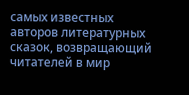самых известных авторов литературных сказок, возвращающий читателей в мир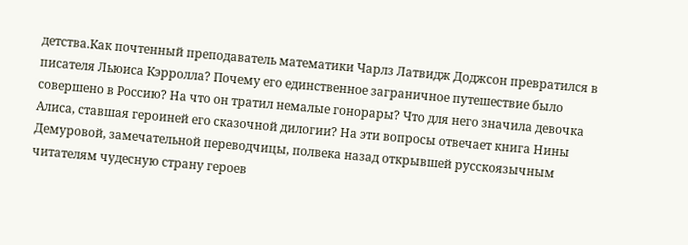детства.Как почтенный преподаватель математики Чарлз Латвидж Доджсон превратился в писателя Льюиса Кэрролла? Почему его единственное заграничное путешествие было совершено в Россию? На что он тратил немалые гонорары? Что для него значила девочка Алиса, ставшая героиней его сказочной дилогии? На эти вопросы отвечает книга Нины Демуровой, замечательной переводчицы, полвека назад открывшей русскоязычным читателям чудесную страну героев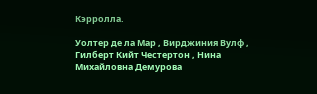Кэрролла.

Уолтер де ла Мар , Вирджиния Вулф , Гилберт Кийт Честертон , Нина Михайловна Демурова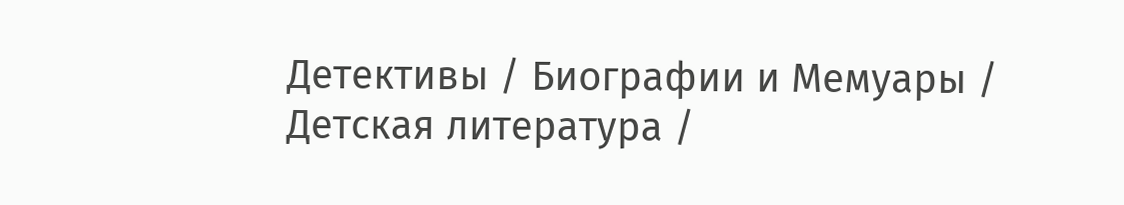Детективы / Биографии и Мемуары / Детская литература /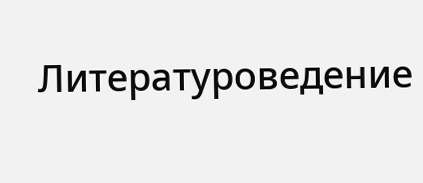Литературоведение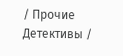/ Прочие Детективы /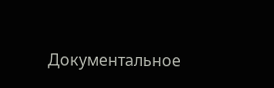Документальное